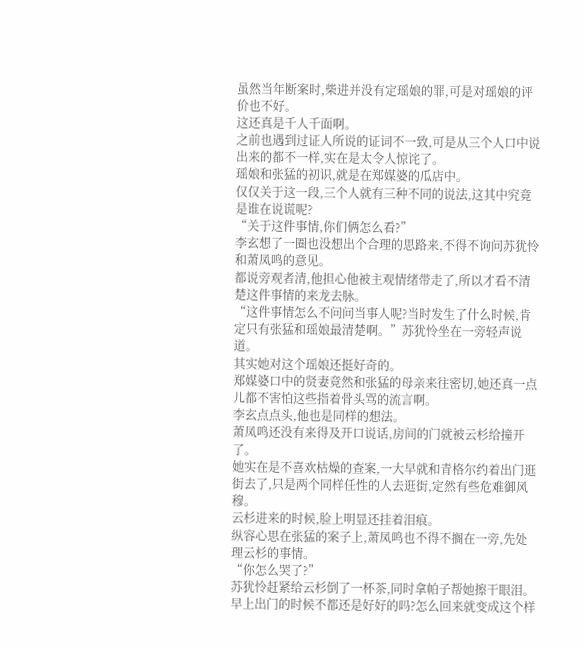虽然当年断案时,柴进并没有定瑶娘的罪,可是对瑶娘的评价也不好。
这还真是千人千面啊。
之前也遇到过证人所说的证词不一致,可是从三个人口中说出来的都不一样,实在是太令人惊诧了。
瑶娘和张猛的初识,就是在郑媒婆的瓜店中。
仅仅关于这一段,三个人就有三种不同的说法,这其中究竟是谁在说谎呢?
“关于这件事情,你们俩怎么看?”
李玄想了一圈也没想出个合理的思路来,不得不询问苏犹怜和萧凤鸣的意见。
都说旁观者清,他担心他被主观情绪带走了,所以才看不清楚这件事情的来龙去脉。
“这件事情怎么不问问当事人呢?当时发生了什么时候,肯定只有张猛和瑶娘最清楚啊。”苏犹怜坐在一旁轻声说道。
其实她对这个瑶娘还挺好奇的。
郑媒婆口中的贤妻竟然和张猛的母亲来往密切,她还真一点儿都不害怕这些指着骨头骂的流言啊。
李玄点点头,他也是同样的想法。
萧凤鸣还没有来得及开口说话,房间的门就被云杉给撞开了。
她实在是不喜欢枯燥的查案,一大早就和青格尔约着出门逛街去了,只是两个同样任性的人去逛街,定然有些危难御风穆。
云杉进来的时候,脸上明显还挂着泪痕。
纵容心思在张猛的案子上,萧凤鸣也不得不搁在一旁,先处理云杉的事情。
“你怎么哭了?”
苏犹怜赶紧给云杉倒了一杯茶,同时拿帕子帮她擦干眼泪。
早上出门的时候不都还是好好的吗?怎么回来就变成这个样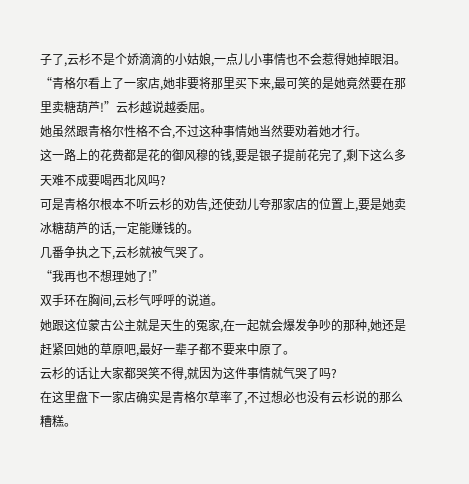子了,云杉不是个娇滴滴的小姑娘,一点儿小事情也不会惹得她掉眼泪。
“青格尔看上了一家店,她非要将那里买下来,最可笑的是她竟然要在那里卖糖葫芦!”云杉越说越委屈。
她虽然跟青格尔性格不合,不过这种事情她当然要劝着她才行。
这一路上的花费都是花的御风穆的钱,要是银子提前花完了,剩下这么多天难不成要喝西北风吗?
可是青格尔根本不听云杉的劝告,还使劲儿夸那家店的位置上,要是她卖冰糖葫芦的话,一定能赚钱的。
几番争执之下,云杉就被气哭了。
“我再也不想理她了!”
双手环在胸间,云杉气呼呼的说道。
她跟这位蒙古公主就是天生的冤家,在一起就会爆发争吵的那种,她还是赶紧回她的草原吧,最好一辈子都不要来中原了。
云杉的话让大家都哭笑不得,就因为这件事情就气哭了吗?
在这里盘下一家店确实是青格尔草率了,不过想必也没有云杉说的那么糟糕。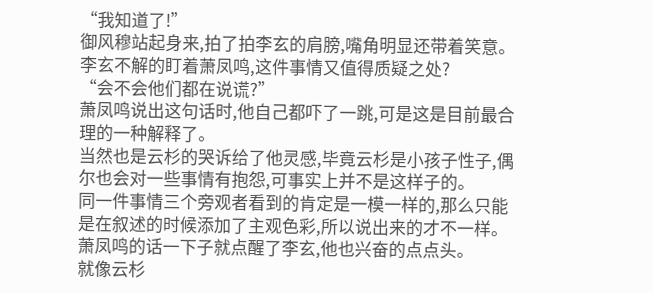“我知道了!”
御风穆站起身来,拍了拍李玄的肩膀,嘴角明显还带着笑意。
李玄不解的盯着萧凤鸣,这件事情又值得质疑之处?
“会不会他们都在说谎?”
萧凤鸣说出这句话时,他自己都吓了一跳,可是这是目前最合理的一种解释了。
当然也是云杉的哭诉给了他灵感,毕竟云杉是小孩子性子,偶尔也会对一些事情有抱怨,可事实上并不是这样子的。
同一件事情三个旁观者看到的肯定是一模一样的,那么只能是在叙述的时候添加了主观色彩,所以说出来的才不一样。
萧凤鸣的话一下子就点醒了李玄,他也兴奋的点点头。
就像云杉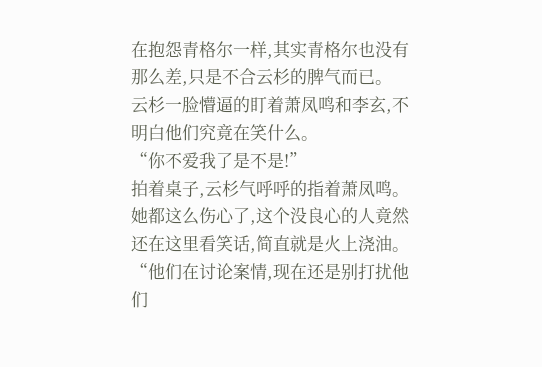在抱怨青格尔一样,其实青格尔也没有那么差,只是不合云杉的脾气而已。
云杉一脸懵逼的盯着萧凤鸣和李玄,不明白他们究竟在笑什么。
“你不爱我了是不是!”
拍着桌子,云杉气呼呼的指着萧凤鸣。
她都这么伤心了,这个没良心的人竟然还在这里看笑话,简直就是火上浇油。
“他们在讨论案情,现在还是别打扰他们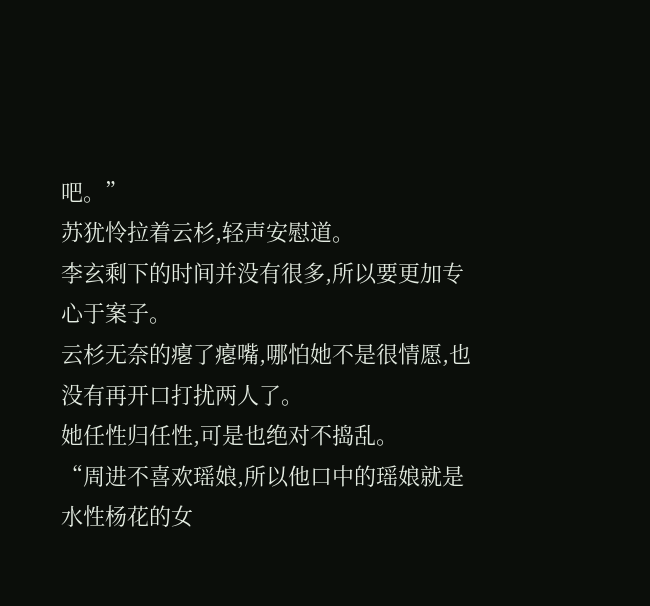吧。”
苏犹怜拉着云杉,轻声安慰道。
李玄剩下的时间并没有很多,所以要更加专心于案子。
云杉无奈的瘪了瘪嘴,哪怕她不是很情愿,也没有再开口打扰两人了。
她任性归任性,可是也绝对不捣乱。
“周进不喜欢瑶娘,所以他口中的瑶娘就是水性杨花的女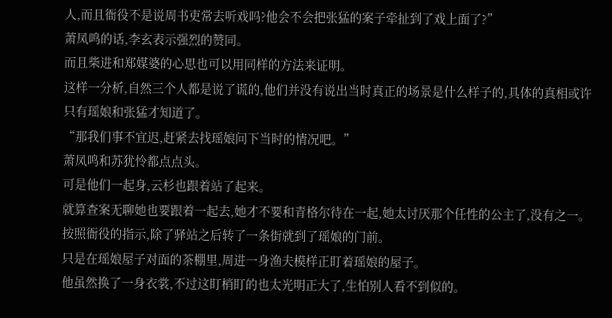人,而且衙役不是说周书吏常去听戏吗?他会不会把张猛的案子牵扯到了戏上面了?”
萧凤鸣的话,李玄表示强烈的赞同。
而且柴进和郑媒婆的心思也可以用同样的方法来证明。
这样一分析,自然三个人都是说了谎的,他们并没有说出当时真正的场景是什么样子的,具体的真相或许只有瑶娘和张猛才知道了。
“那我们事不宜迟,赶紧去找瑶娘问下当时的情况吧。”
萧凤鸣和苏犹怜都点点头。
可是他们一起身,云杉也跟着站了起来。
就算查案无聊她也要跟着一起去,她才不要和青格尔待在一起,她太讨厌那个任性的公主了,没有之一。
按照衙役的指示,除了驿站之后转了一条街就到了瑶娘的门前。
只是在瑶娘屋子对面的茶棚里,周进一身渔夫模样正盯着瑶娘的屋子。
他虽然换了一身衣裳,不过这盯梢盯的也太光明正大了,生怕别人看不到似的。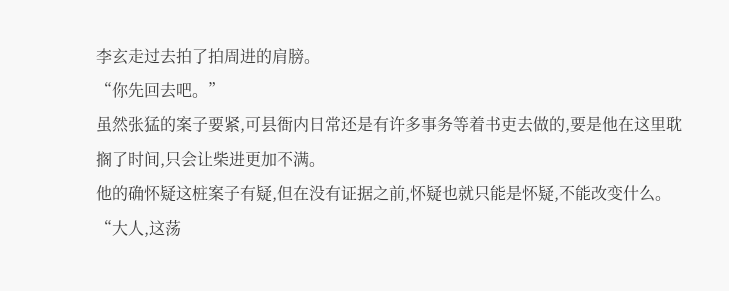李玄走过去拍了拍周进的肩膀。
“你先回去吧。”
虽然张猛的案子要紧,可县衙内日常还是有许多事务等着书吏去做的,要是他在这里耽搁了时间,只会让柴进更加不满。
他的确怀疑这桩案子有疑,但在没有证据之前,怀疑也就只能是怀疑,不能改变什么。
“大人,这荡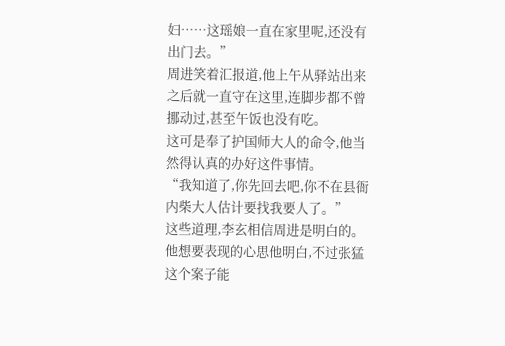妇……这瑶娘一直在家里呢,还没有出门去。”
周进笑着汇报道,他上午从驿站出来之后就一直守在这里,连脚步都不曾挪动过,甚至午饭也没有吃。
这可是奉了护国师大人的命令,他当然得认真的办好这件事情。
“我知道了,你先回去吧,你不在县衙内柴大人估计要找我要人了。”
这些道理,李玄相信周进是明白的。
他想要表现的心思他明白,不过张猛这个案子能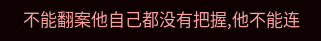不能翻案他自己都没有把握,他不能连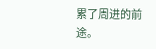累了周进的前途。